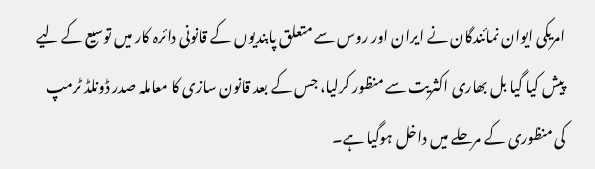امریکی ایوان نمائندگان نے ایران اور روس سے متعلق پابندیوں کے قانونی دائرہ کار میں توسیع کے لیے پیش کیا گیا بل بھاری اکثریت سے منظور کرلیا، جس کے بعد قانون سازی کا معاملہ صدر ڈونلڈ ٹرمپ کی منظوری کے مرحلے میں داخل ہوگیا ہے۔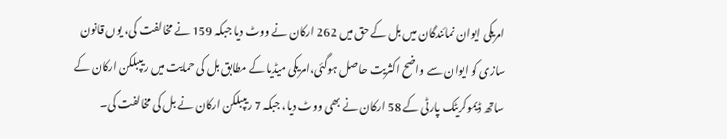امریکی ایوان نمائندگان میں بل کے حق میں 262 ارکان نے ووٹ دیا جبکہ 159 نے مخالفت کی، یوں قانون سازی کو ایوان سے واضح اکثریت حاصل ہوگئی،امریکی میڈیا کے مطابق بل کی حمایت میں ریپبلکن ارکان کے ساتھ ڈیموکریٹک پارٹی کے 58 ارکان نے بھی ووٹ دیا، جبکہ 7 ریپبلکن ارکان نے بل کی مخالفت کی۔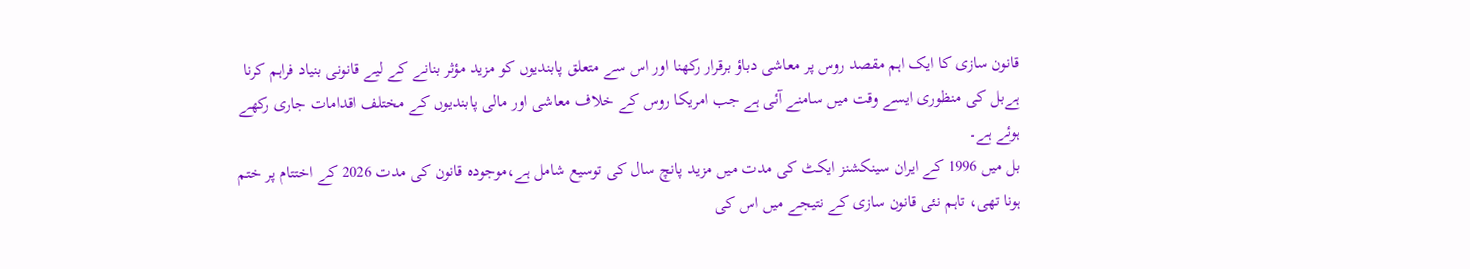قانون سازی کا ایک اہم مقصد روس پر معاشی دباؤ برقرار رکھنا اور اس سے متعلق پابندیوں کو مزید مؤثر بنانے کے لیے قانونی بنیاد فراہم کرنا ہےبل کی منظوری ایسے وقت میں سامنے آئی ہے جب امریکا روس کے خلاف معاشی اور مالی پابندیوں کے مختلف اقدامات جاری رکھے ہوئے ہے۔
بل میں 1996 کے ایران سینکشنز ایکٹ کی مدت میں مزید پانچ سال کی توسیع شامل ہے،موجودہ قانون کی مدت 2026 کے اختتام پر ختم ہونا تھی، تاہم نئی قانون سازی کے نتیجے میں اس کی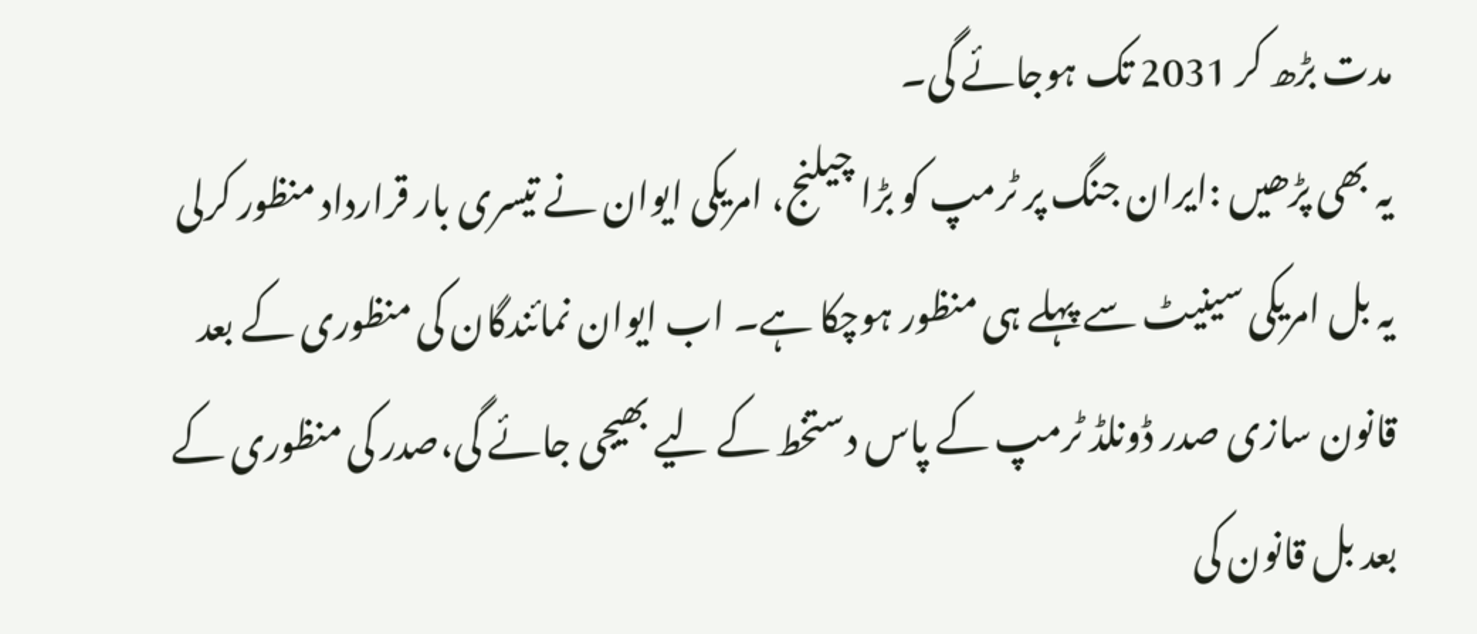مدت بڑھ کر 2031 تک ہوجائے گی۔
یہ بھی پڑھیں :ایران جنگ پر ٹرمپ کو بڑا چیلنج، امریکی ایوان نے تیسری بار قرارداد منظور کرلی
یہ بل امریکی سینیٹ سے پہلے ہی منظور ہوچکا ہے۔ اب ایوان نمائندگان کی منظوری کے بعد قانون سازی صدر ڈونلڈ ٹرمپ کے پاس دستخط کے لیے بھیجی جائے گی،صدر کی منظوری کے بعد بل قانون کی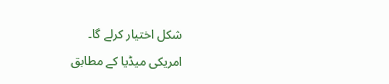شکل اختیار کرلے گا۔
امریکی میڈیا کے مطابق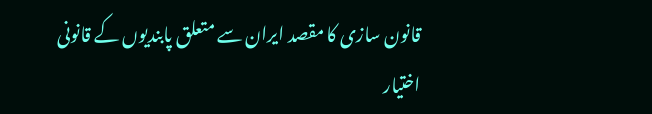قانون سازی کا مقصد ایران سے متعلق پابندیوں کے قانونی اختیار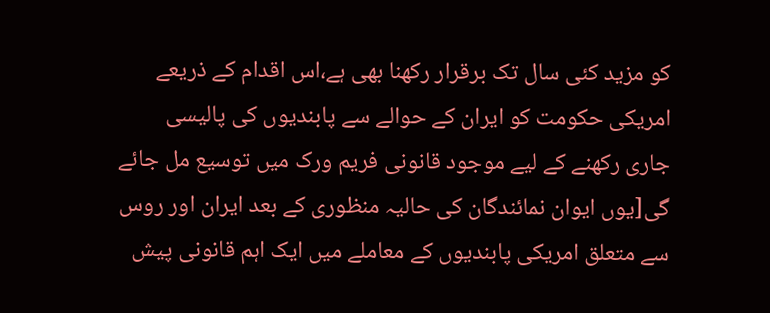کو مزید کئی سال تک برقرار رکھنا بھی ہے،اس اقدام کے ذریعے امریکی حکومت کو ایران کے حوالے سے پابندیوں کی پالیسی جاری رکھنے کے لیے موجود قانونی فریم ورک میں توسیع مل جائے گی[یوں ایوان نمائندگان کی حالیہ منظوری کے بعد ایران اور روس سے متعلق امریکی پابندیوں کے معاملے میں ایک اہم قانونی پیش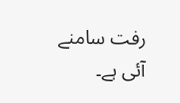رفت سامنے آئی ہے۔